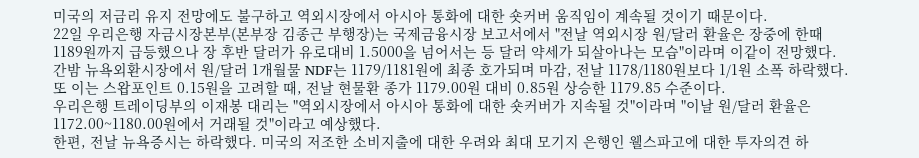미국의 저금리 유지 전망에도 불구하고 역외시장에서 아시아 통화에 대한 숏커버 움직임이 계속될 것이기 때문이다.
22일 우리은행 자금시장본부(본부장 김종근 부행장)는 국제금융시장 보고서에서 "전날 역외시장 원/달러 환율은 장중에 한때 1189원까지 급등했으나 장 후반 달러가 유로대비 1.5000을 넘어서는 등 달러 약세가 되살아나는 모습"이라며 이같이 전망했다.
간밤 뉴욕외환시장에서 원/달러 1개월물 NDF는 1179/1181원에 최종 호가되며 마감, 전날 1178/1180원보다 1/1원 소폭 하락했다.
또 이는 스왑포인트 0.15원을 고려할 때, 전날 현물환 종가 1179.00원 대비 0.85원 상승한 1179.85 수준이다.
우리은행 트레이딩부의 이재봉 대리는 "역외시장에서 아시아 통화에 대한 숏커버가 지속될 것"이라며 "이날 원/달러 환율은 1172.00~1180.00원에서 거래될 것"이라고 예상했다.
한편, 전날 뉴욕증시는 하락했다. 미국의 저조한 소비지출에 대한 우려와 최대 모기지 은행인 웰스파고에 대한 투자의견 하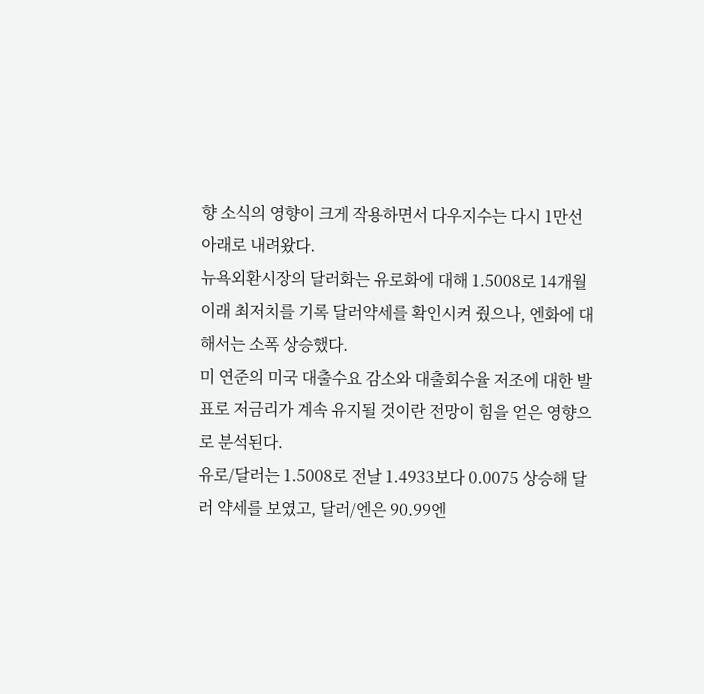향 소식의 영향이 크게 작용하면서 다우지수는 다시 1만선 아래로 내려왔다.
뉴욕외환시장의 달러화는 유로화에 대해 1.5008로 14개월 이래 최저치를 기록 달러약세를 확인시켜 줬으나, 엔화에 대해서는 소폭 상승했다.
미 연준의 미국 대출수요 감소와 대출회수율 저조에 대한 발표로 저금리가 계속 유지될 것이란 전망이 힘을 얻은 영향으로 분석된다.
유로/달러는 1.5008로 전날 1.4933보다 0.0075 상승해 달러 약세를 보였고, 달러/엔은 90.99엔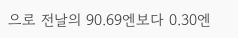으로 전날의 90.69엔보다 0.30엔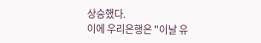상승했다.
이에 우리은행은 "이날 유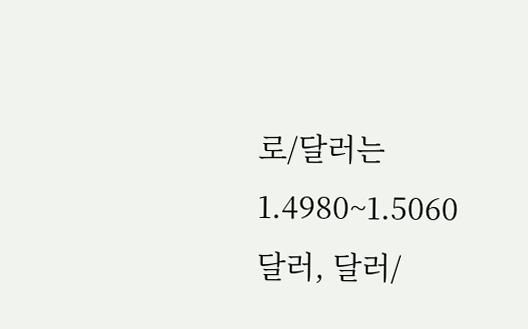로/달러는1.4980~1.5060달러, 달러/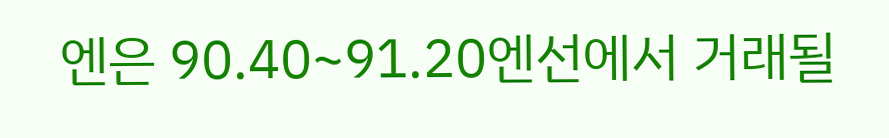엔은 90.40~91.20엔선에서 거래될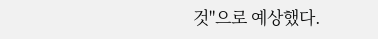것"으로 예상했다.